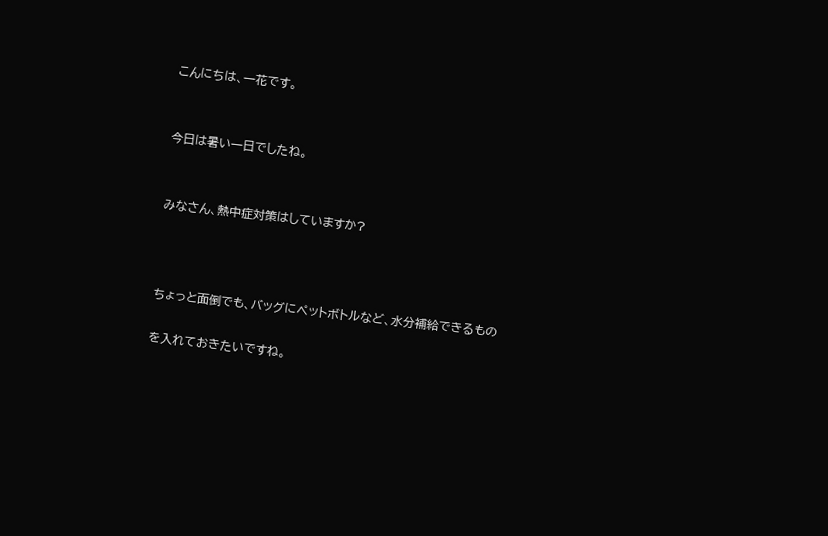こんにちは、一花です。


今日は暑い一日でしたね。


みなさん、熱中症対策はしていますか?



ちょっと面倒でも、バッグにペットボトルなど、水分補給できるもの

を入れておきたいですね。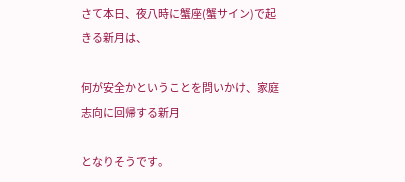さて本日、夜八時に蟹座(蟹サイン)で起きる新月は、

何が安全かということを問いかけ、家庭志向に回帰する新月

となりそうです。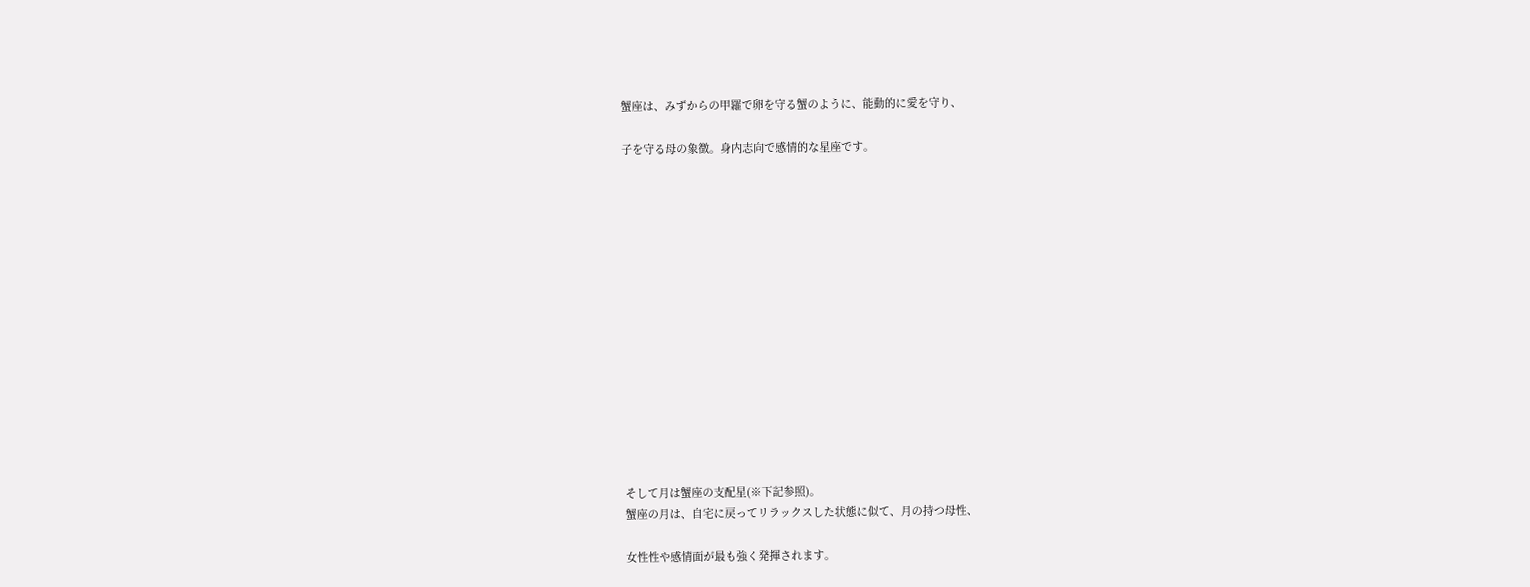蟹座は、みずからの甲羅で卵を守る蟹のように、能動的に愛を守り、

子を守る母の象徴。身内志向で感情的な星座です。















そして月は蟹座の支配星(※下記参照)。
蟹座の月は、自宅に戻ってリラックスした状態に似て、月の持つ母性、

女性性や感情面が最も強く発揮されます。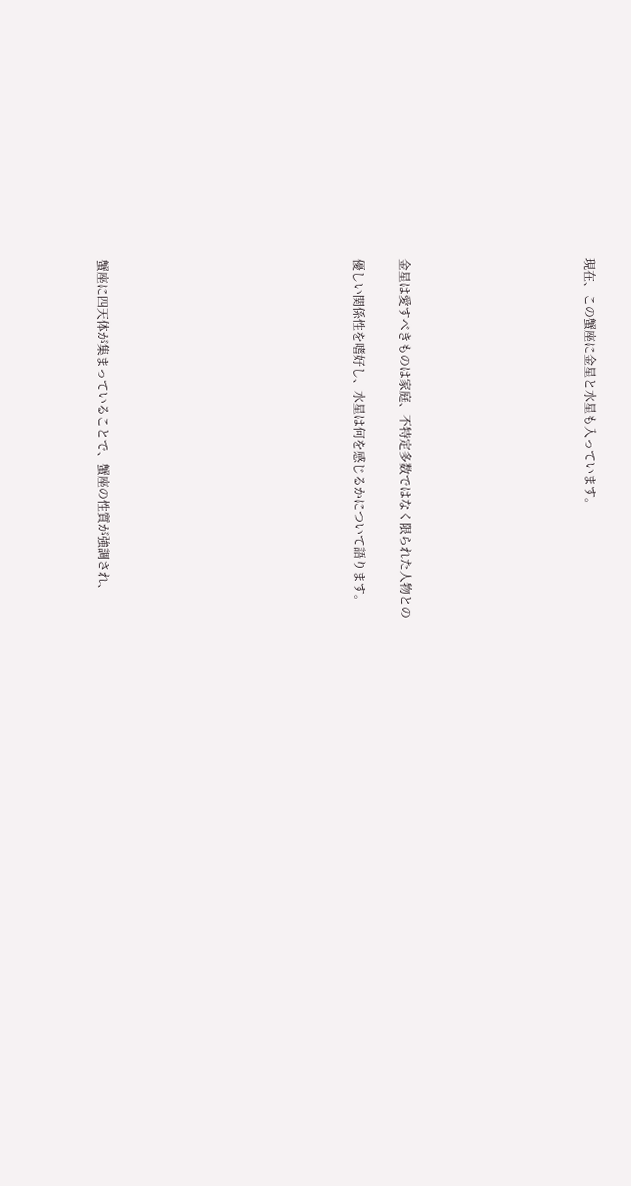現在、この蟹座に金星と水星も入っています。







金星は愛すべきものは家庭、不特定多数ではなく限られた人物との

優しい関係性を嗜好し、水星は何を感じるかについて語ります。










蟹座に四天体が集まっていることで、蟹座の性質が強調され、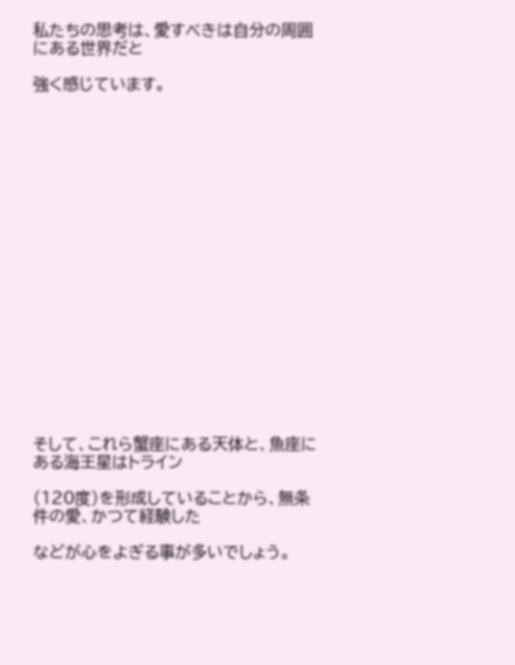私たちの思考は、愛すべきは自分の周囲にある世界だと

強く感じています。



















そして、これら蟹座にある天体と、魚座にある海王星はトライン

(120度)を形成していることから、無条件の愛、かつて経験した

などが心をよぎる事が多いでしょう。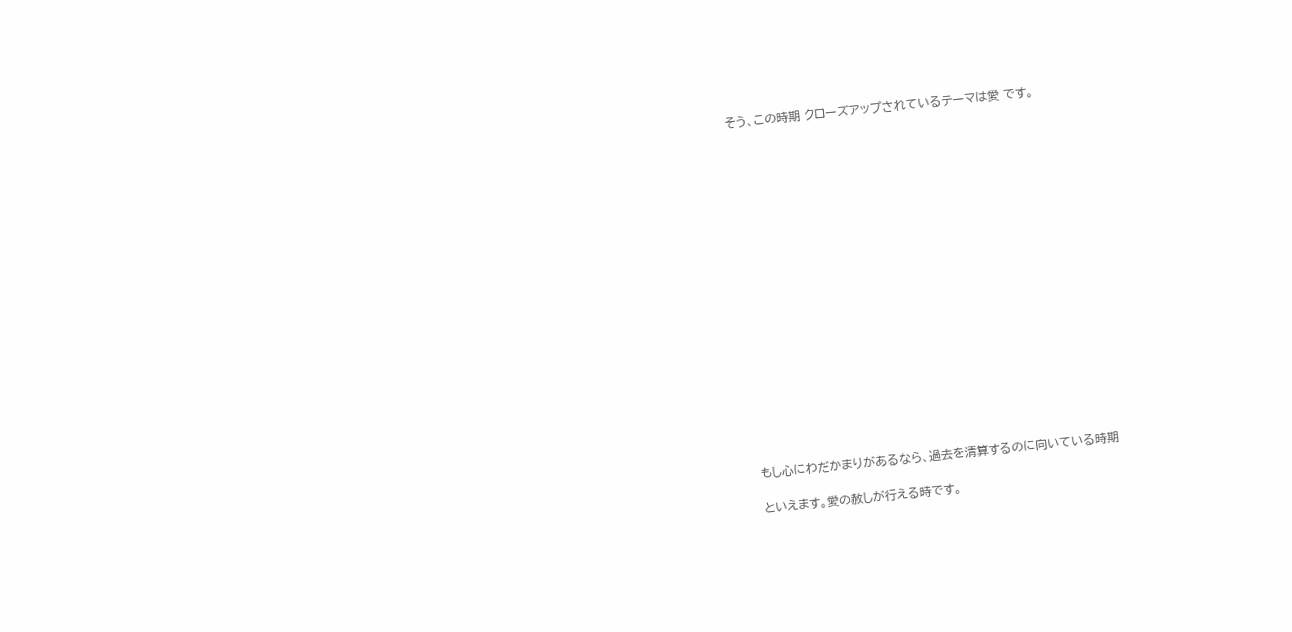そう、この時期 クローズアップされているテーマは愛 です。



















もし心にわだかまりがあるなら、過去を清算するのに向いている時期

といえます。愛の赦しが行える時です。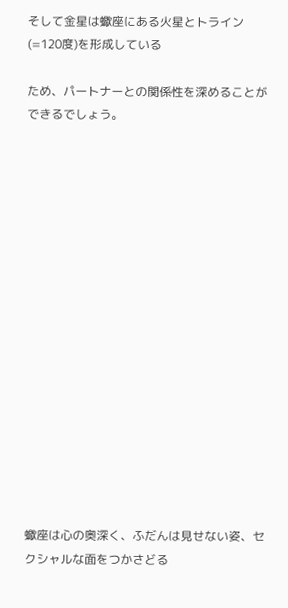そして金星は蠍座にある火星とトライン(=120度)を形成している

ため、パートナーとの関係性を深めることができるでしょう。

















蠍座は心の奥深く、ふだんは見せない姿、セクシャルな面をつかさどる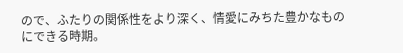ので、ふたりの関係性をより深く、情愛にみちた豊かなものにできる時期。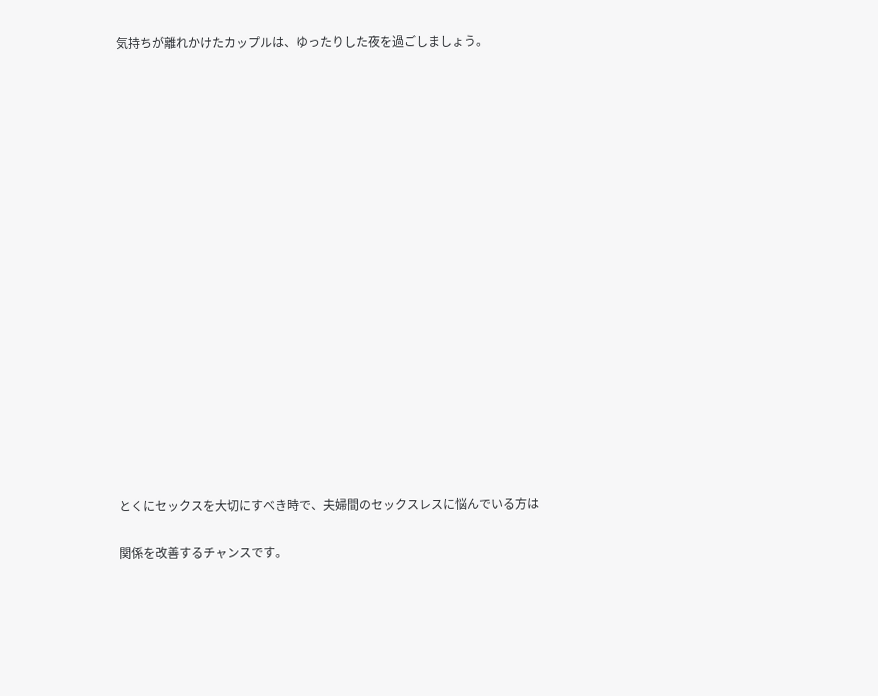気持ちが離れかけたカップルは、ゆったりした夜を過ごしましょう。



















とくにセックスを大切にすべき時で、夫婦間のセックスレスに悩んでいる方は

関係を改善するチャンスです。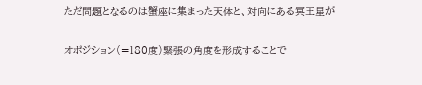ただ問題となるのは蟹座に集まった天体と、対向にある冥王星が

オポジション(=180度)緊張の角度を形成することで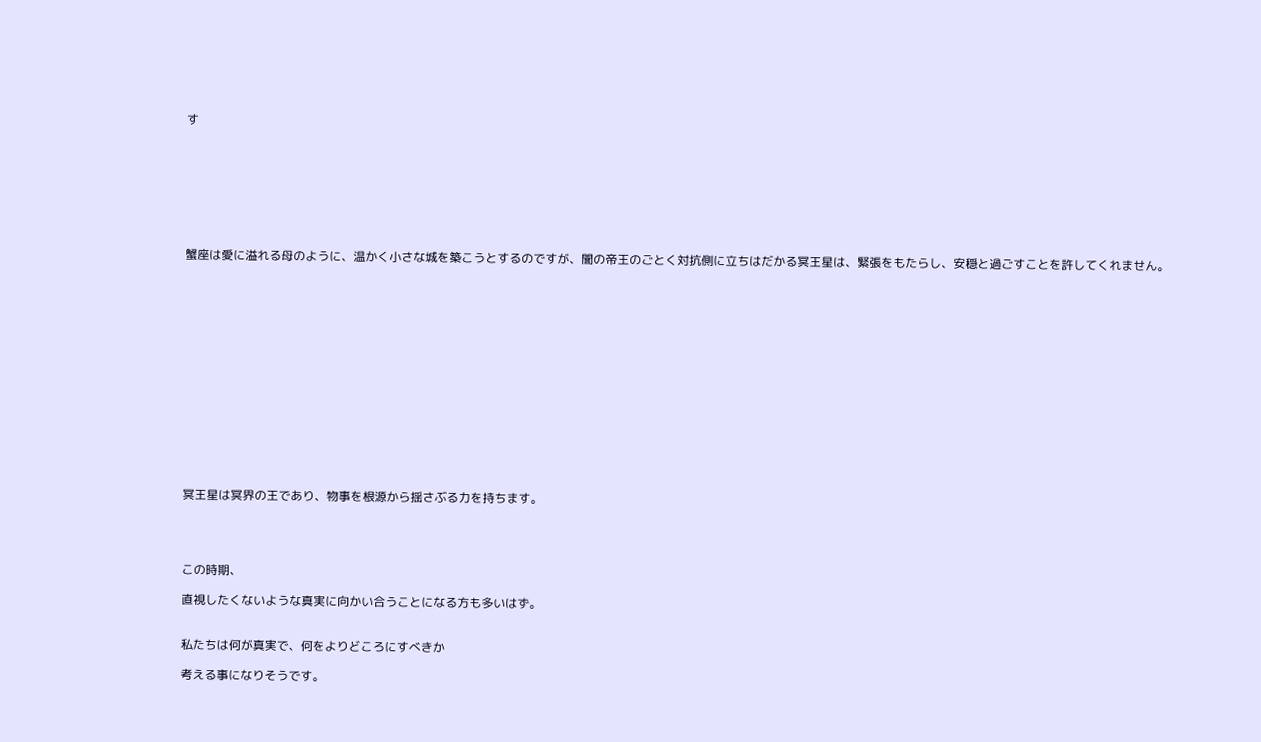す








蟹座は愛に溢れる母のように、温かく小さな城を築こうとするのですが、闇の帝王のごとく対抗側に立ちはだかる冥王星は、緊張をもたらし、安穏と過ごすことを許してくれません。















冥王星は冥界の王であり、物事を根源から揺さぶる力を持ちます。




この時期、

直視したくないような真実に向かい合うことになる方も多いはず。


私たちは何が真実で、何をよりどころにすべきか

考える事になりそうです。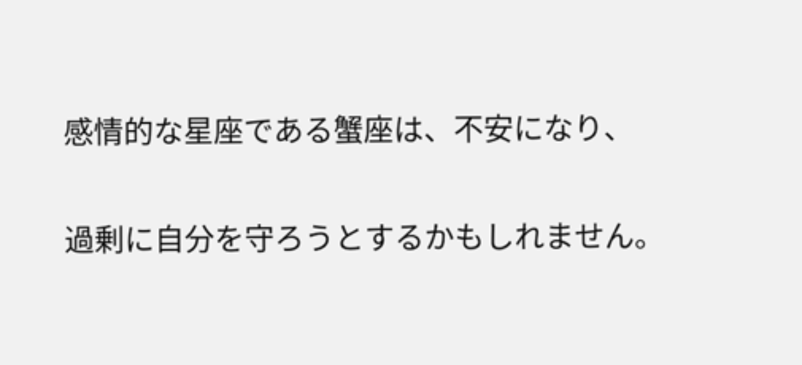感情的な星座である蟹座は、不安になり、

過剰に自分を守ろうとするかもしれません。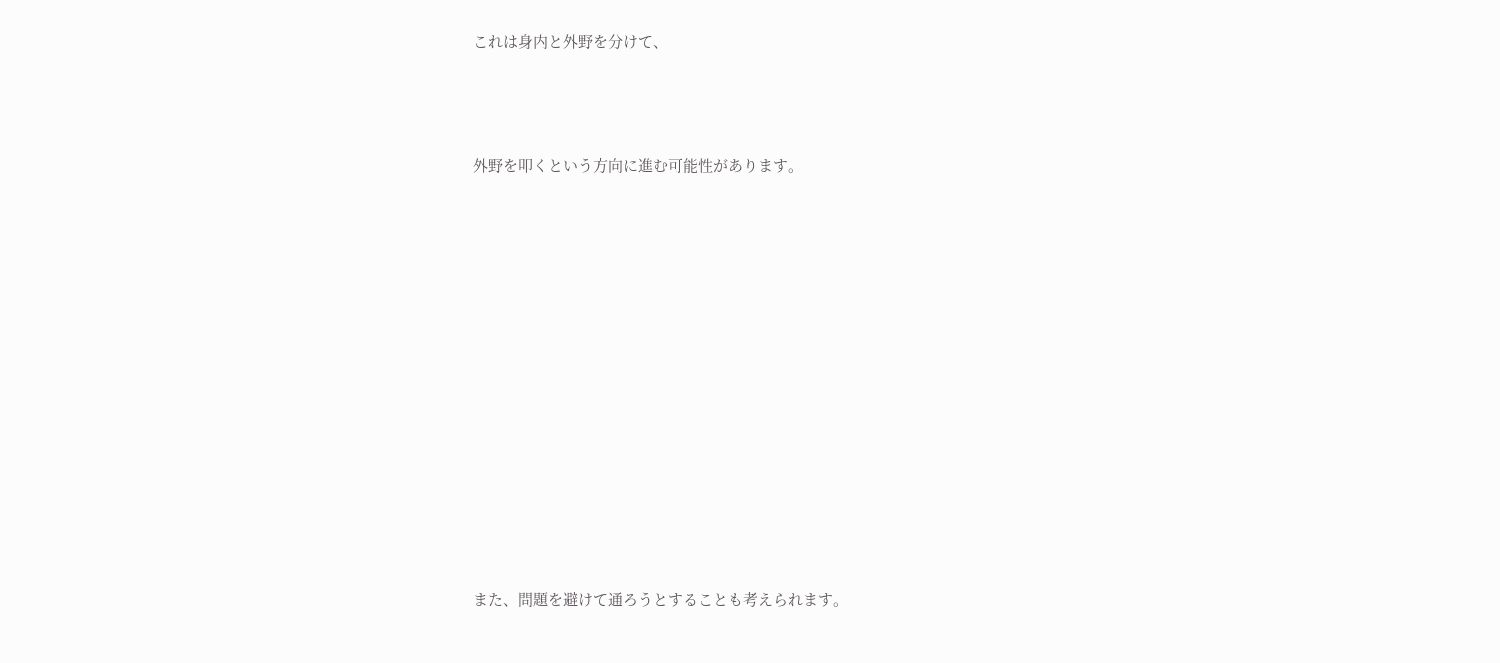これは身内と外野を分けて、



外野を叩くという方向に進む可能性があります。













また、問題を避けて通ろうとすることも考えられます。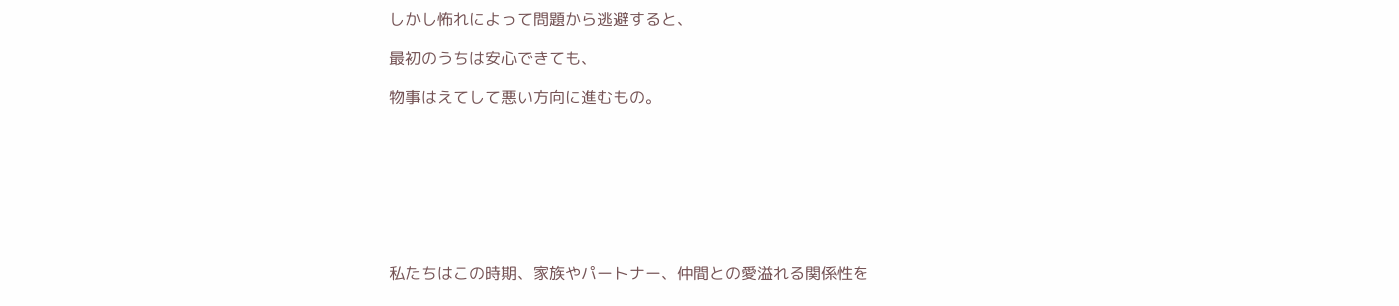しかし怖れによって問題から逃避すると、

最初のうちは安心できても、

物事はえてして悪い方向に進むもの。








私たちはこの時期、家族やパートナー、仲間との愛溢れる関係性を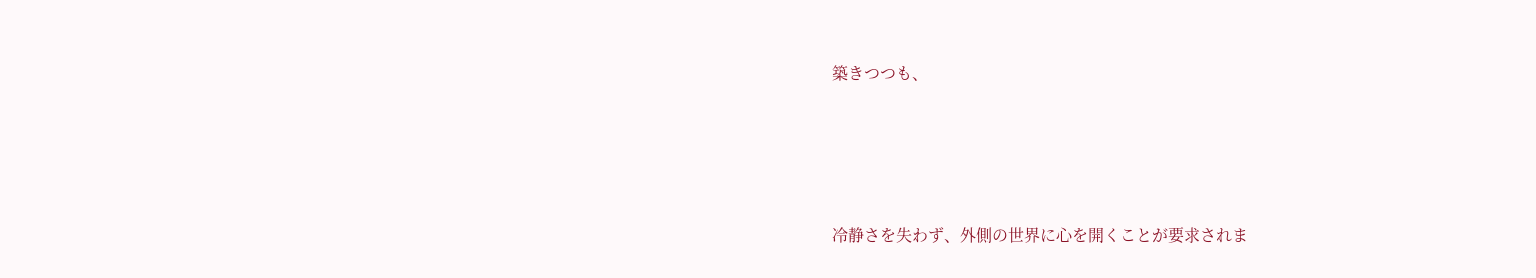築きつつも、





冷静さを失わず、外側の世界に心を開くことが要求されま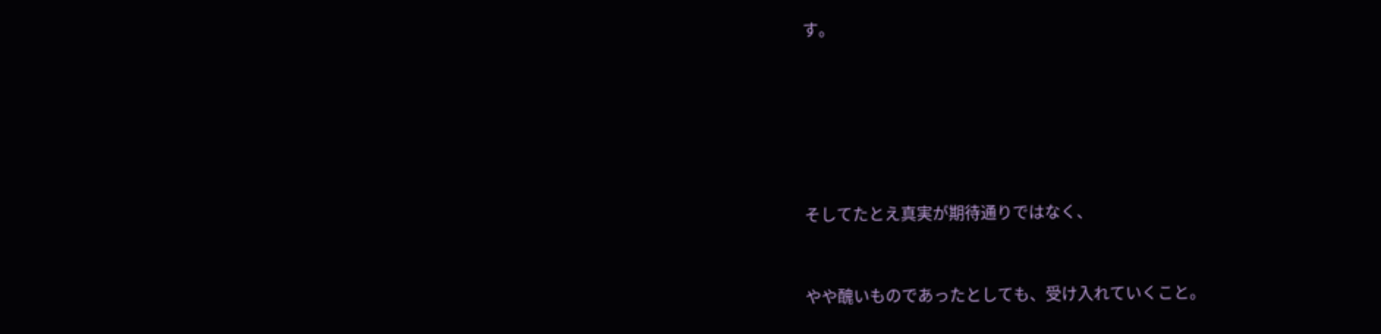す。








そしてたとえ真実が期待通りではなく、



やや醜いものであったとしても、受け入れていくこと。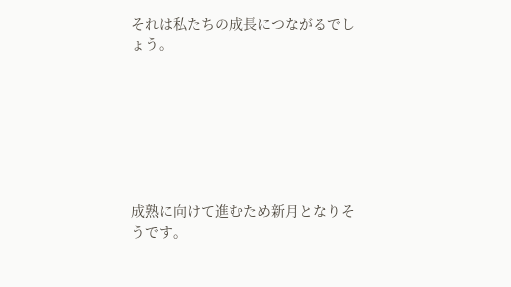それは私たちの成長につながるでしょう。







成熟に向けて進むため新月となりそうです。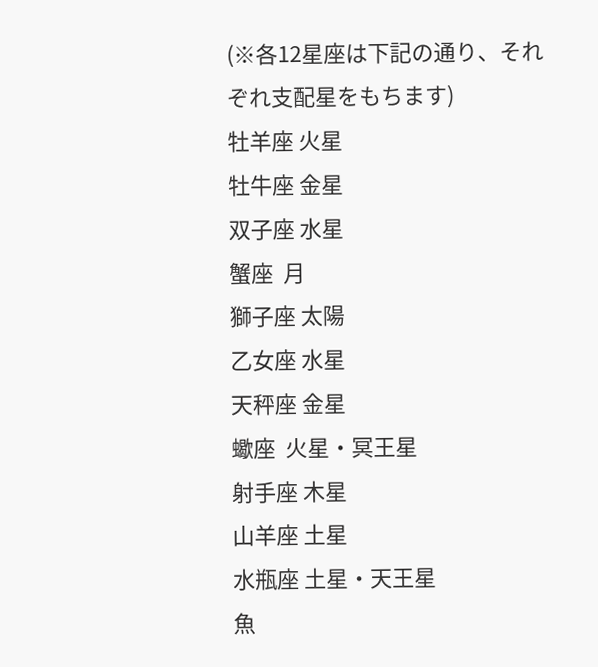(※各12星座は下記の通り、それぞれ支配星をもちます)
牡羊座 火星
牡牛座 金星
双子座 水星
蟹座  月
獅子座 太陽
乙女座 水星
天秤座 金星
蠍座  火星・冥王星
射手座 木星
山羊座 土星
水瓶座 土星・天王星
魚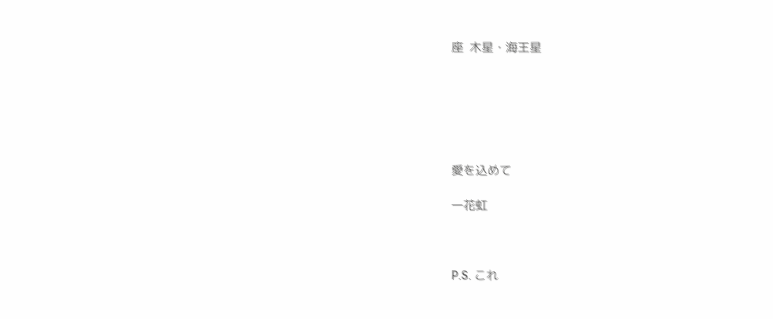座  木星・海王星






愛を込めて

一花虹



P.S. これ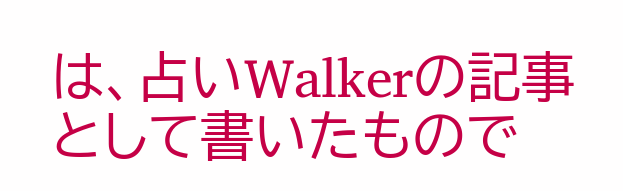は、占いWalkerの記事 として書いたもので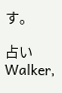す。

占いWalker,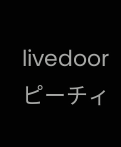livedoor ピーチィ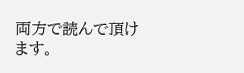両方で読んで頂けます。